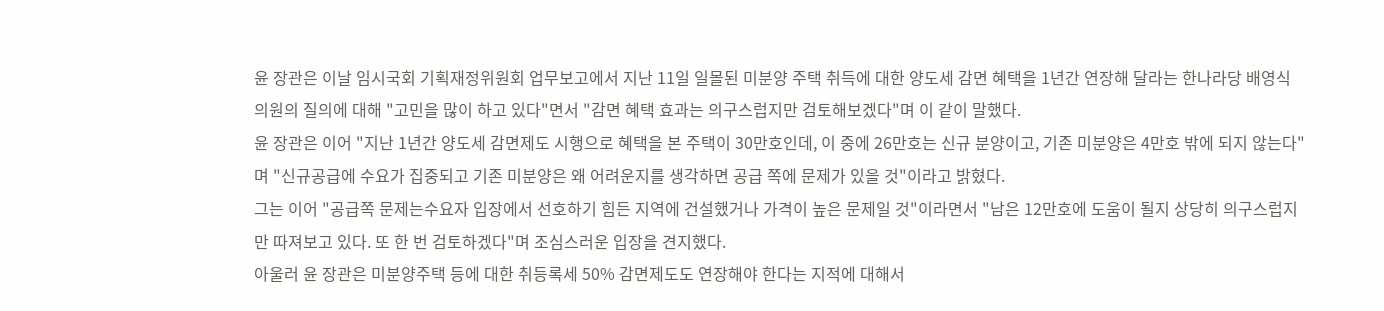윤 장관은 이날 임시국회 기획재정위원회 업무보고에서 지난 11일 일몰된 미분양 주택 취득에 대한 양도세 감면 혜택을 1년간 연장해 달라는 한나라당 배영식 의원의 질의에 대해 "고민을 많이 하고 있다"면서 "감면 혜택 효과는 의구스럽지만 검토해보겠다"며 이 같이 말했다.
윤 장관은 이어 "지난 1년간 양도세 감면제도 시행으로 혜택을 본 주택이 30만호인데, 이 중에 26만호는 신규 분양이고, 기존 미분양은 4만호 밖에 되지 않는다"며 "신규공급에 수요가 집중되고 기존 미분양은 왜 어려운지를 생각하면 공급 쪽에 문제가 있을 것"이라고 밝혔다.
그는 이어 "공급쪽 문제는수요자 입장에서 선호하기 힘든 지역에 건설했거나 가격이 높은 문제일 것"이라면서 "남은 12만호에 도움이 될지 상당히 의구스럽지만 따져보고 있다. 또 한 번 검토하겠다"며 조심스러운 입장을 견지했다.
아울러 윤 장관은 미분양주택 등에 대한 취등록세 50% 감면제도도 연장해야 한다는 지적에 대해서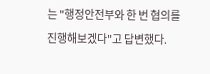는 "행정안전부와 한 번 협의를 진행해보겠다"고 답변했다.